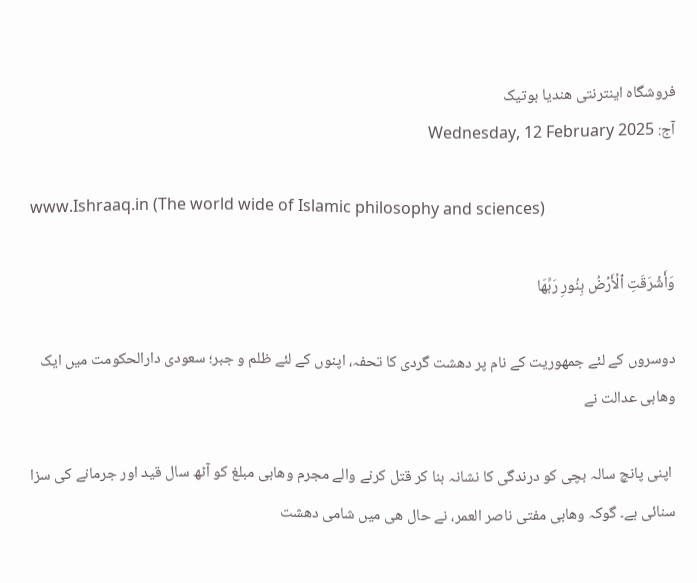فروشگاه اینترنتی هندیا بوتیک
آج: Wednesday, 12 February 2025

www.Ishraaq.in (The world wide of Islamic philosophy and sciences)

وَأَشۡرَقَتِ ٱلۡأَرۡضُ بِنُورِ رَبِّهَا

دوسروں کے لئے جمھوریت کے نام پر دھشت گردی کا تحفہ، اپنوں کے لئے ظلم و جبر؛ سعودی دارالحکومت میں ایک وھابی عدالت نے

 اپنی پانچ سالہ بچی کو درندگی کا نشانہ بنا کر قتل کرنے والے مجرم وھابی مبلغ کو آٹھ سال قید اور جرمانے کی سزا سنائی ہے۔ گوکہ وھابی مفتی ناصر العمر، نے حال ھی میں شامی دھشت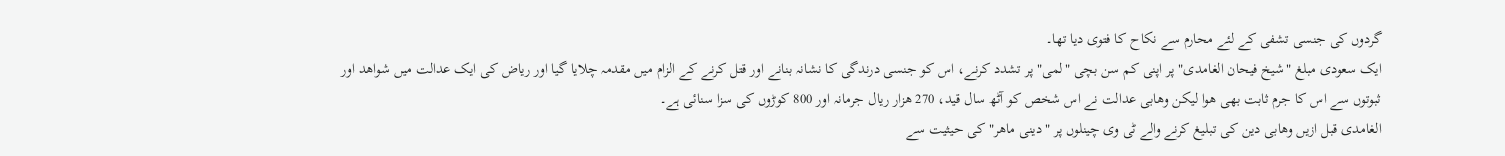گردوں کی جنسی تشفی کے لئے محارم سے نکاح کا فتوی دیا تھا۔
ایک سعودی مبلغ "شیخ فیحان الغامدی" پر اپنی کم سن بچی "لمی" پر تشدد کرنے، اس کو جنسی درندگی کا نشانہ بنانے اور قتل کرنے کے الزام میں مقدمہ چلایا گیا اور ریاض کی ایک عدالت میں شواھد اور ثبوتوں سے اس کا جرم ثابت بھی ھوا لیکن وھابی عدالت نے اس شخص کو آٹھ سال قید، 270 ھزار ریال جرمانہ اور 800 کوڑوں کی سزا سنائی ہے۔
الغامدی قبل ازیں وھابی دین کی تبلیغ کرنے والے ٹی وی چینلوں پر "دینی ماھر" کی حیثیت سے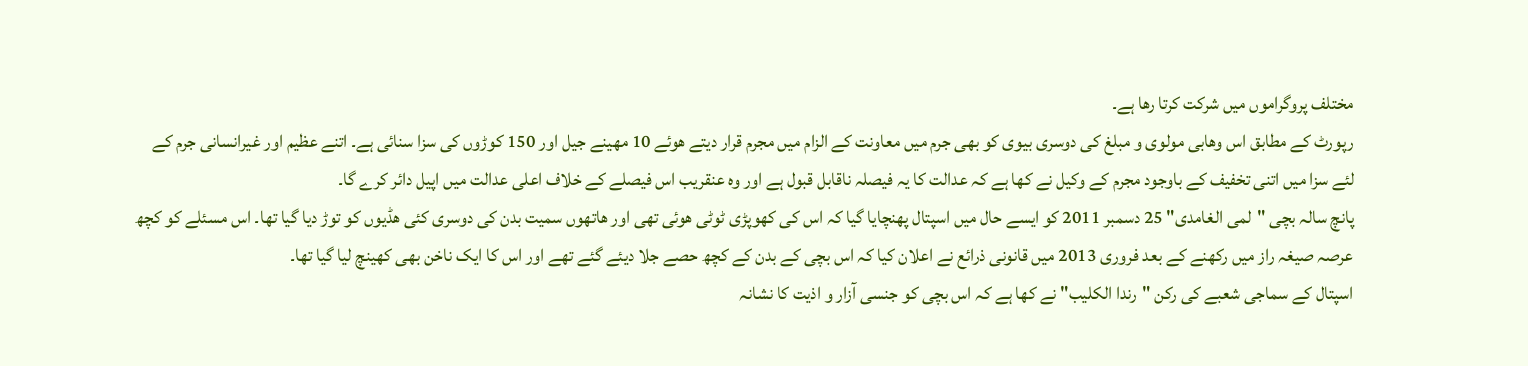مختلف پروگراموں میں شرکت کرتا رھا ہے۔
رپورٹ کے مطابق اس وھابی مولوی و مبلغ کی دوسری بیوی کو بھی جرم میں معاونت کے الزام میں مجرم قرار دیتے ھوئے 10 مھینے جیل اور 150 کوڑوں کی سزا سنائی ہے۔ اتنے عظیم اور غیرانسانی جرم کے لئے سزا میں اتنی تخفیف کے باوجود مجرم کے وکیل نے کھا ہے کہ عدالت کا یہ فیصلہ ناقابل قبول ہے اور وہ عنقریب اس فیصلے کے خلاف اعلی عدالت میں اپیل دائر کرے گا۔
پانچ سالہ بچی "لمی الغامدی" 25 دسمبر 2011 کو ایسے حال میں اسپتال پھنچایا گیا کہ اس کی کھوپڑی ٹوٹی ھوئی تھی اور ھاتھوں سمیت بدن کی دوسری کئی ھڈیوں کو توڑ دیا گیا تھا۔ اس مسئلے کو کچھ عرصہ صیغہ راز میں رکھنے کے بعد فروری 2013 میں قانونی ذرائع نے اعلان کیا کہ اس بچی کے بدن کے کچھ حصے جلا دیئے گئے تھے اور اس کا ایک ناخن بھی کھینچ لیا گیا تھا۔
اسپتال کے سماجی شعبے کی رکن "رندا الکلیب" نے کھا ہے کہ اس بچی کو جنسی آزار و اذیت کا نشانہ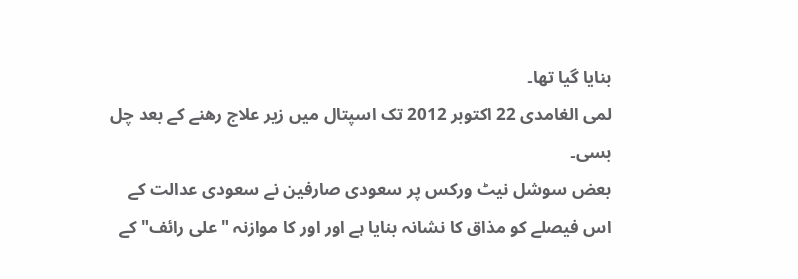بنایا گیا تھا۔
لمی الغامدی 22 اکتوبر 2012 تک اسپتال میں زیر علاج رھنے کے بعد چل بسی۔
بعض سوشل نیٹ ورکس پر سعودی صارفین نے سعودی عدالت کے اس فیصلے کو مذاق کا نشانہ بنایا ہے اور اور کا موازنہ "علی رائف" کے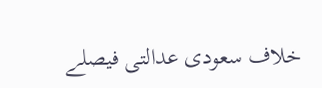خلاف سعودی عدالتی فیصلے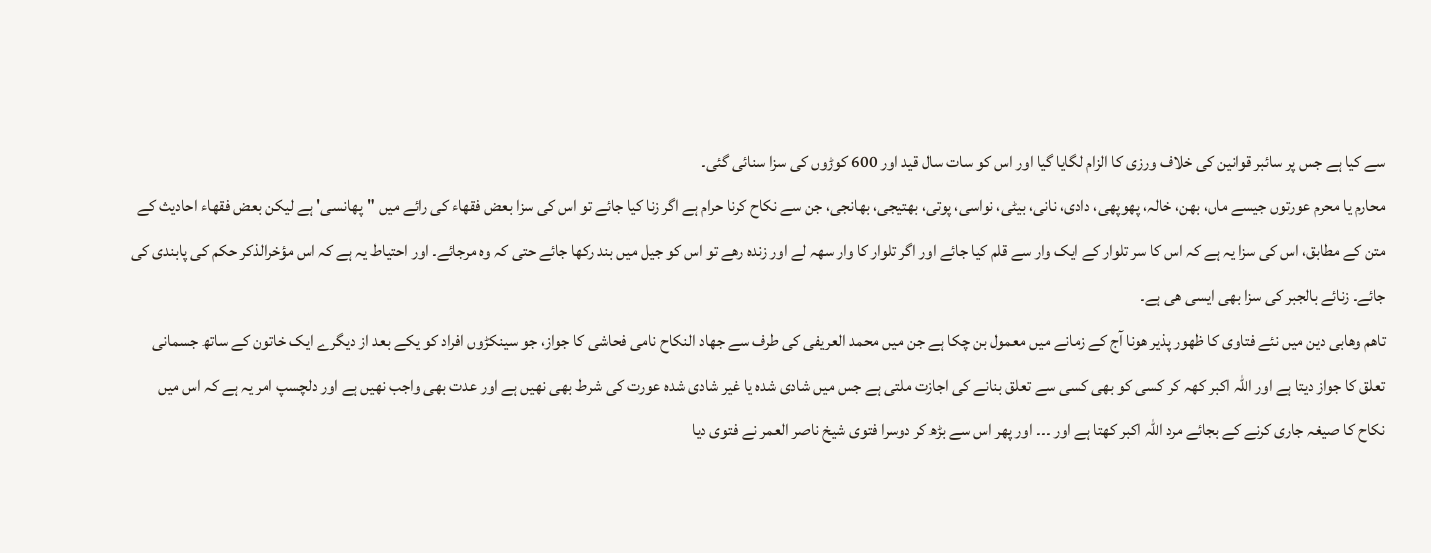سے کیا ہے جس پر سائبر قوانین کی خلاف ورزی کا الزام لگایا گیا اور اس کو سات سال قید اور 600 کوڑوں کی سزا سنائی گئی۔
محارم یا محرم عورتوں جیسے ماں، بھن، خالہ، پھوپھی، دادی، نانی، بیٹی، نواسی، پوتی، بھتیجی، بھانجی، جن سے نکاح کرنا حرام ہے اگر زنا کیا جائے تو اس کی سزا بعض فقھاء کی رائے میں "پھانسی' ہے لیکن بعض فقھاء احادیث کے متن کے مطابق، اس کی سزا یہ ہے کہ اس کا سر تلوار کے ایک وار سے قلم کیا جائے اور اگر تلوار کا وار سھہ لے اور زندہ رھے تو اس کو جیل میں بند رکھا جائے حتی کہ وہ مرجائے۔ اور احتیاط یہ ہے کہ اس مؤخرالذکر حکم کی پابندی کی جائے۔ زنائے بالجبر کی سزا بھی ایسی ھی ہے۔
تاھم وھابی دین ميں نئے فتاوی کا ظھور پذیر ھونا آج کے زمانے میں معمول بن چکا ہے جن میں محمد العریفی کی طرف سے جھاد النکاح نامی فحاشی کا جواز، جو سینکڑوں افراد کو یکے بعد از دیگرے ایک خاتون کے ساتھ جسمانی تعلق کا جواز دیتا ہے اور اللہ اکبر کھہ کر کسی کو بھی کسی سے تعلق بنانے کی اجازت ملتی ہے جس میں شادی شدہ یا غیر شادی شدہ عورت کی شرط بھی نھیں ہے اور عدت بھی واجب نھیں ہے اور دلچسپ امر یہ ہے کہ اس میں نکاح کا صیغہ جاری کرنے کے بجائے مرد اللہ اکبر کھتا ہے اور ۔۔۔ اور پھر اس سے بڑھ کر دوسرا فتوی شیخ ناصر العمر نے فتوی دیا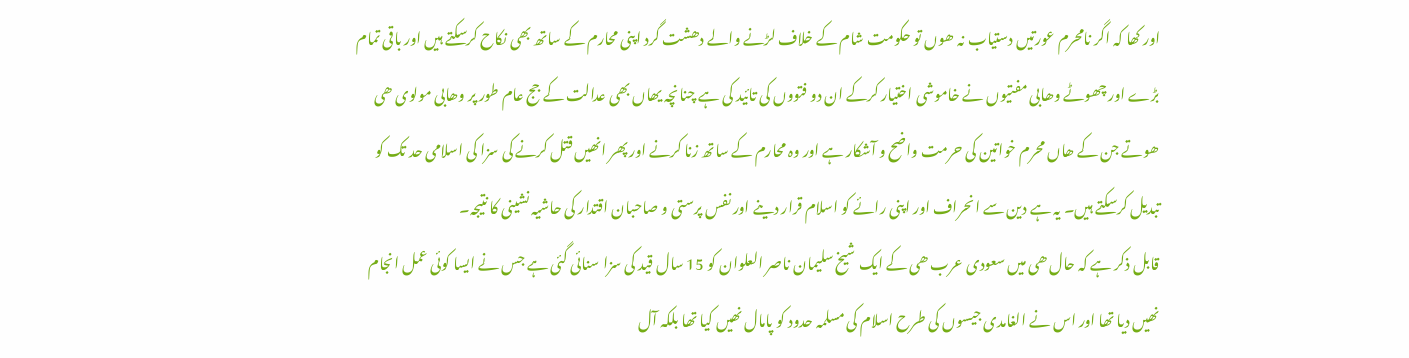اور کھا کہ اگر نامحرم عورتیں دستیاب نہ ھوں تو حکومت شام کے خلاف لڑنے والے دھشت گرد اپنی محارم کے ساتھ بھی نکاح کرسکتے ہیں اور باقی تمام بڑے اور چھوٹے وھابی مفتیوں نے خاموشی اختیار کرکے ان دو فتووں کی تائید کی ہے چنانچہ یھاں بھی عدالت کے جج عام طور پر وھابی مولوی ھی ھوتے جن کے ھاں محرم خواتین کی حرمت واضح و آشکار ہے اور وہ محارم کے ساتھ زنا کرنے اور پھر انھیں قتل کرنے کی سزا کی اسلامی حد تک کو تبدیل کرسکتے ہیں۔ یہ ہے دین سے انحراف اور اپنی رائے کو اسلام قرار دینے اور نفس پرستی و صاحبان اقتدار کی حاشیہ نشینی کا نتیجہ۔
قابل ذکر ہے کہ حال ھی میں سعودی عرب ھی کے ایک شیخ سلیمان ناصر العلوان کو 15 سال قید کی سزا سنائی گئی ہے جس نے ایسا کوئی عمل انجام نھیں دیا تھا اور اس نے الغامدی جیسوں کی طرح اسلام کی مسلمہ حدود کو پامال نھیں کیا تھا بلکہ آل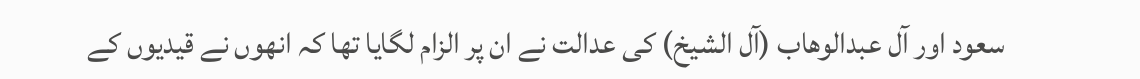سعود اور آل عبدالوھاب (آل الشیخ) کی عدالت نے ان پر الزام لگایا تھا کہ انھوں نے قیدیوں کے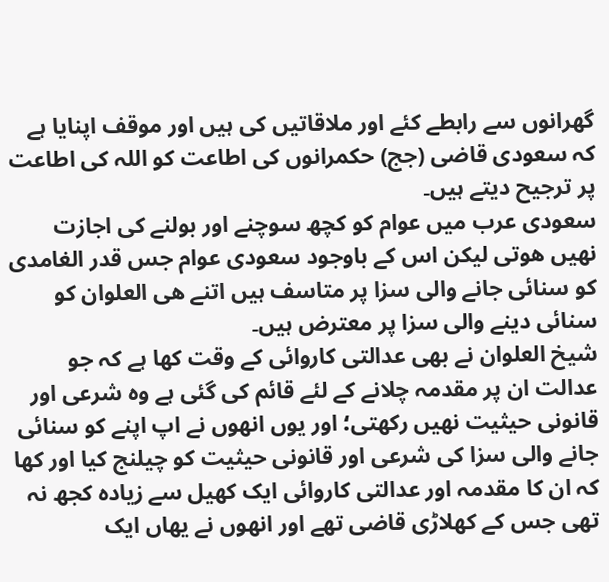گھرانوں سے رابطے کئے اور ملاقاتیں کی ہیں اور موقف اپنایا ہے کہ سعودی قاضی (جج) حکمرانوں کی اطاعت کو اللہ کی اطاعت پر ترجیح دیتے ہیں۔
سعودی عرب میں عوام کو کچھ سوچنے اور بولنے کی اجازت نھیں ھوتی لیکن اس کے باوجود سعودی عوام جس قدر الغامدی کو سنائی جانے والی سزا پر متاسف ہیں اتنے ھی العلوان کو سنائی دینے والی سزا پر معترض ہیں۔
شیخ العلوان نے بھی عدالتی کاروائی کے وقت کھا ہے کہ جو عدالت ان پر مقدمہ چلانے کے لئے قائم کی گئی ہے وہ شرعی اور قانونی حیثیت نھيں رکھتی؛ اور یوں انھوں نے اپ اپنے کو سنائی جانے والی سزا کی شرعی اور قانونی حیثیت کو چیلنج کیا اور کھا کہ ان کا مقدمہ اور عدالتی کاروائی ایک کھیل سے زيادہ کجھ نہ تھی جس کے کھلاڑی قاضی تھے اور انھوں نے یھاں ایک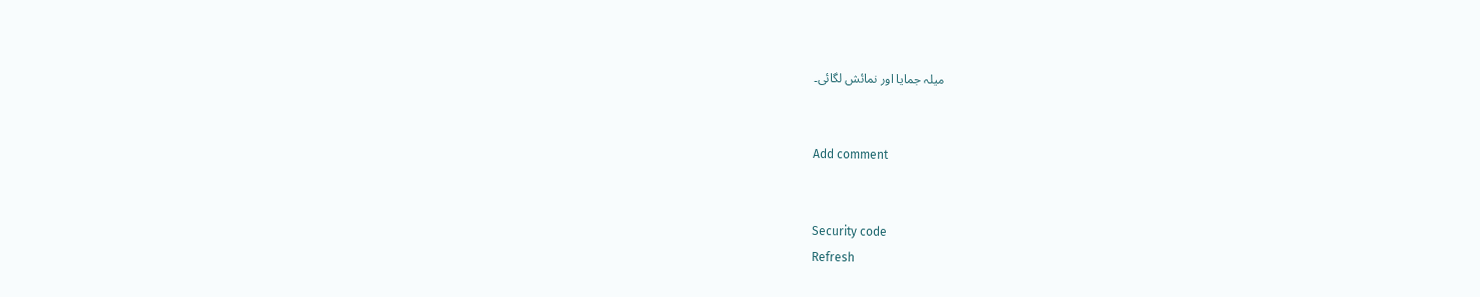میلہ جمایا اور نمائش لگائی۔


Add comment


Security code
Refresh